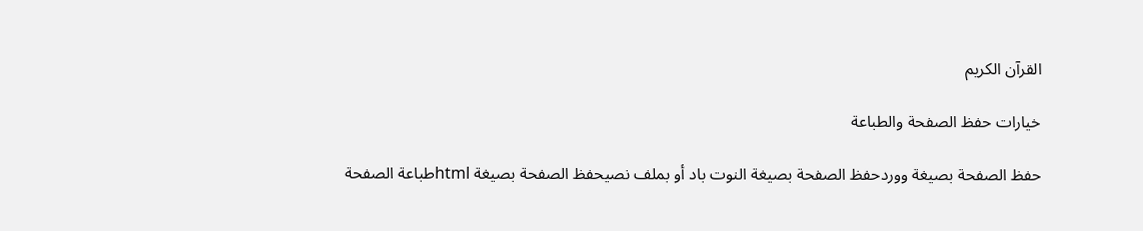القرآن الكريم

خيارات حفظ الصفحة والطباعة

حفظ الصفحة بصيغة ووردحفظ الصفحة بصيغة النوت باد أو بملف نصيحفظ الصفحة بصيغة htmlطباعة الصفحة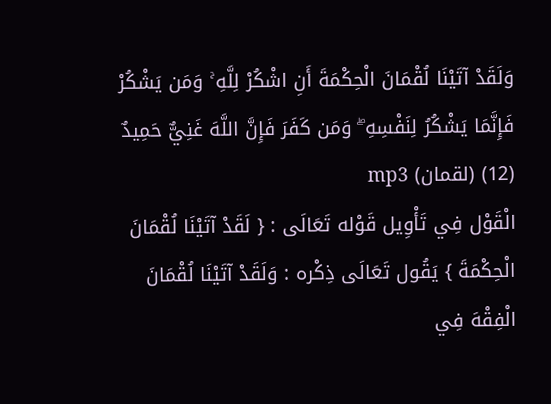وَلَقَدْ آتَيْنَا لُقْمَانَ الْحِكْمَةَ أَنِ اشْكُرْ لِلَّهِ ۚ وَمَن يَشْكُرْ فَإِنَّمَا يَشْكُرُ لِنَفْسِهِ ۖ وَمَن كَفَرَ فَإِنَّ اللَّهَ غَنِيٌّ حَمِيدٌ (12) (لقمان) mp3
الْقَوْل فِي تَأْوِيل قَوْله تَعَالَى : { لَقَدْ آتَيْنَا لُقْمَانَ الْحِكْمَةَ } يَقُول تَعَالَى ذِكْره : وَلَقَدْ آتَيْنَا لُقْمَانَ الْفِقْهَ فِي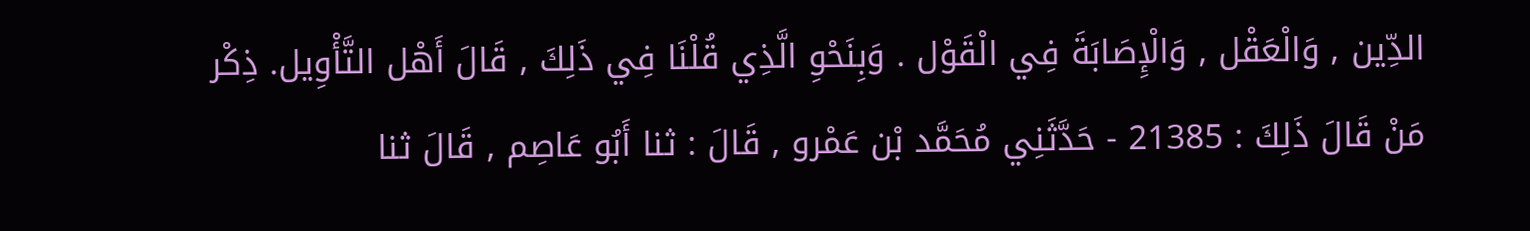الدِّين , وَالْعَقْل , وَالْإِصَابَةَ فِي الْقَوْل . وَبِنَحْوِ الَّذِي قُلْنَا فِي ذَلِكَ , قَالَ أَهْل التَّأْوِيل. ذِكْر مَنْ قَالَ ذَلِكَ : 21385 - حَدَّثَنِي مُحَمَّد بْن عَمْرو , قَالَ : ثنا أَبُو عَاصِم , قَالَ ثنا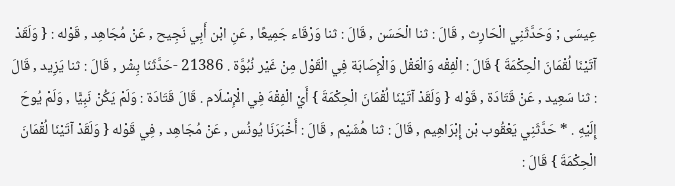عِيسَى ; وَحَدَّثَنِي الْحَارِث , قَالَ : ثنا الْحَسَن , قَالَ : ثنا وَرْقَاء جَمِيعًا , عَنِ ابْن أَبِي نَجِيح , عَنْ مُجَاهِد , قَوْله : { وَلَقَدْ آتَيْنَا لُقْمَانَ الْحِكْمَةَ } قَالَ : الْفِقْه وَالْعَقْل وَالْإِصَابَة فِي الْقَوْل مِنْ غَيْر نُبُوَّة . 21386 -حَدَّثَنَا بِشْر , قَالَ : ثنا يَزِيد , قَالَ : ثنا سَعِيد , عَنْ قَتَادَة , قَوْله { وَلَقَدْ آتَيْنَا لُقْمَانَ الْحِكْمَةَ } أَيْ الْفِقْهَ فِي الْإِسْلَام . قَالَ قَتَادَة : وَلَمْ يَكُنْ نَبِيًّا , وَلَمْ يُوحَ إِلَيْهِ . * حَدَّثَنِي يَعْقُوب بْن إِبْرَاهِيم , قَالَ : ثنا هُشَيْم , قَالَ : أَخْبَرَنَا يُونُس , عَنْ مُجَاهِد , فِي قَوْله { وَلَقَدْ آتَيْنَا لُقْمَانَ الْحِكْمَةَ } قَالَ :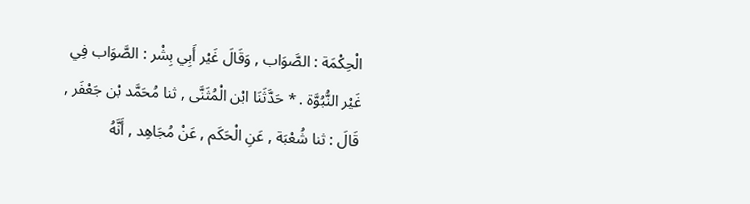الْحِكْمَة : الصَّوَاب , وَقَالَ غَيْر أَبِي بِشْر : الصَّوَاب فِي غَيْر النُّبُوَّة . * حَدَّثَنَا ابْن الْمُثَنَّى , ثنا مُحَمَّد بْن جَعْفَر , قَالَ : ثنا شُعْبَة , عَنِ الْحَكَم , عَنْ مُجَاهِد , أَنَّهُ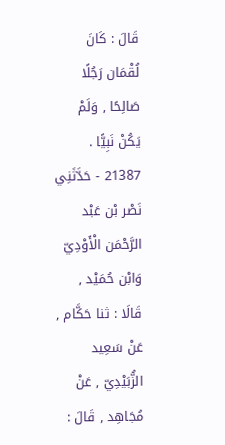قَالَ : كَانَ لُقْمَان رَجُلًا صَالِحًا , وَلَمْ يَكُنْ نَبِيًّا . 21387 - حَدَّثَنِي نَصْر بْن عَبْد الرَّحْمَن الْأَوْدِيّ وَابْن حُمَيْد , قَالَا : ثنا حَكَّام , عَنْ سَعِيد الزُّبَيْدِيّ , عَنْ مُجَاهِد , قَالَ :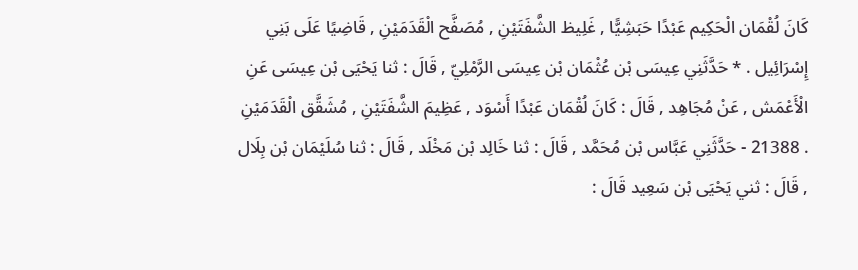كَانَ لُقْمَان الْحَكِيم عَبْدًا حَبَشِيًّا , غَلِيظ الشَّفَتَيْنِ , مُصَفَّح الْقَدَمَيْنِ , قَاضِيًا عَلَى بَنِي إِسْرَائِيل . * حَدَّثَنِي عِيسَى بْن عُثْمَان بْن عِيسَى الرَّمْلِيّ , قَالَ : ثنا يَحْيَى بْن عِيسَى عَنِ الْأَعْمَش , عَنْ مُجَاهِد , قَالَ : كَانَ لُقْمَان عَبْدًا أَسْوَد , عَظِيمَ الشَّفَتَيْنِ , مُشَقَّق الْقَدَمَيْنِ . 21388 - حَدَّثَنِي عَبَّاس بْن مُحَمَّد , قَالَ : ثنا خَالِد بْن مَخْلَد , قَالَ : ثنا سُلَيْمَان بْن بِلَال , قَالَ : ثني يَحْيَى بْن سَعِيد قَالَ :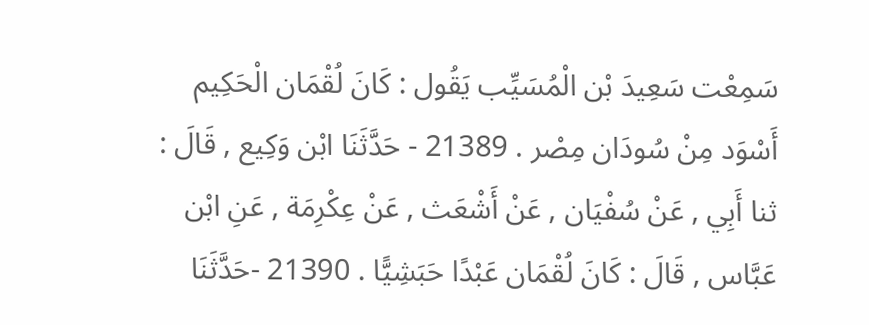سَمِعْت سَعِيدَ بْن الْمُسَيِّب يَقُول : كَانَ لُقْمَان الْحَكِيم أَسْوَد مِنْ سُودَان مِصْر . 21389 - حَدَّثَنَا ابْن وَكِيع , قَالَ : ثنا أَبِي , عَنْ سُفْيَان , عَنْ أَشْعَث , عَنْ عِكْرِمَة , عَنِ ابْن عَبَّاس , قَالَ : كَانَ لُقْمَان عَبْدًا حَبَشِيًّا . 21390 -حَدَّثَنَا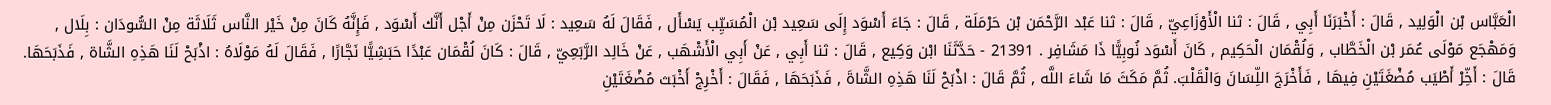الْعَبَّاس بْن الْوَلِيد , قَالَ : أَخْبَرَنَا أَبِي , قَالَ : ثنا الْأَوْزَاعِيّ , قَالَ : ثنا عَبْد الرَّحْمَن بْن حَرْمَلَة , قَالَ : جَاءَ أَسْوَد إِلَى سَعِيد بْن الْمُسَيِّب يَسْأَل , فَقَالَ لَهُ سَعِيد : لَا تَحْزَن مِنْ أَجْل أَنَّك أَسْوَد , فَإِنَّهُ كَانَ مِنْ خَيْر النَّاس ثَلَاثَة مِنْ السُّودَان : بِلَال , وَمَهْجَع مَوْلَى عُمَر بْن الْخَطَّاب , وَلُقْمَان الْحَكِيم , كَانَ أَسْوَد نُوبِيًّا ذَا مَشَافِر . 21391 - حَدَّثَنَا ابْن وَكِيع , قَالَ : ثنا أَبِي , عَنْ أَبِي الْأَشْهَب , عَنْ خَالِد الرَّبَعِيّ , قَالَ : كَانَ لُقْمَان عَبْدًا حَبَشِيًّا نَجَّارًا , فَقَالَ لَهُ مَوْلَاهُ : اذْبَحْ لَنَا هَذِهِ الشَّاة , فَذَبَحَهَا. قَالَ : أَخِّرْ أَطْيَب مُضْغَتَيْنِ فِيهَا , فَأَخْرَجَ اللِّسَانَ وَالْقَلْبَ. ثُمَّ مَكَثَ مَا شَاءَ اللَّه , ثُمَّ قَالَ : اذْبَحْ لَنَا هَذِهِ الشَّاةَ , فَذَبَحَهَا , فَقَالَ : أَخْرِجْ أَخْبَث مُضْغَتَيْنِ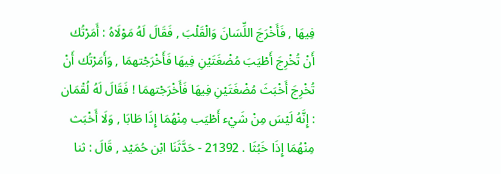فِيهَا , فَأَخْرَجَ اللِّسَانَ وَالْقَلْبَ , فَقَالَ لَهُ مَوْلَاهُ : أَمَرْتُك أَنْ تُخْرِجَ أَطْيَبَ مُضْغَتَيْنِ فِيهَا فَأَخْرَجْتهمَا , وَأَمَرْتُك أَنْ تُخْرِجَ أَخْبَثَ مُضْغَتَيْنِ فِيهَا فَأَخْرَجْتهمَا ! فَقَالَ لَهُ لُقْمَان : إِنَّهُ لَيْسَ مِنْ شَيْء أَطْيَب مِنْهُمَا إِذَا طَابَا , وَلَا أَخْبَث مِنْهُمَا إِذَا خَبُثَا . 21392 - حَدَّثَنَا ابْن حُمَيْد , قَالَ : ثنا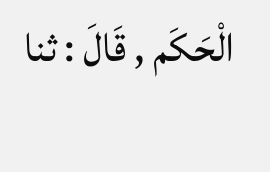الْحَكَم , قَالَ : ثنا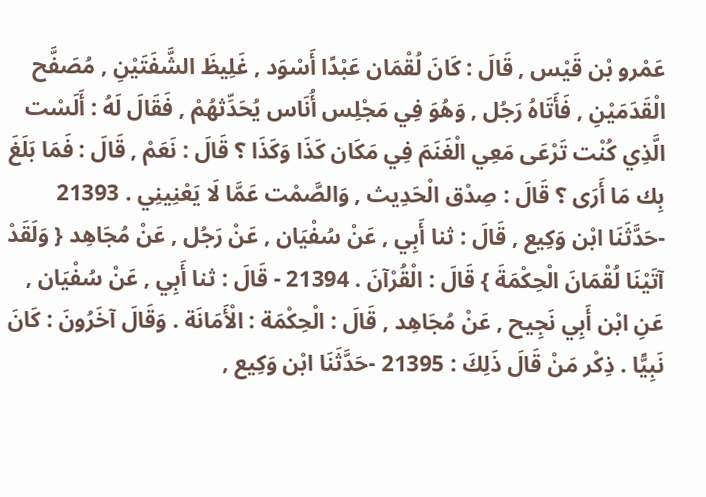عَمْرو بْن قَيْس , قَالَ : كَانَ لُقْمَان عَبْدًا أَسْوَد , غَلِيظَ الشَّفَتَيْنِ , مُصَفَّح الْقَدَمَيْنِ , فَأَتَاهُ رَجُل , وَهُوَ فِي مَجْلِس أُنَاس يُحَدِّثهُمْ , فَقَالَ لَهُ : أَلَسْت الَّذِي كُنْت تَرْعَى مَعِي الْغَنَمَ فِي مَكَان كَذَا وَكَذَا ؟ قَالَ : نَعَمْ , قَالَ : فَمَا بَلَغَ بِك مَا أَرَى ؟ قَالَ : صِدْق الْحَدِيث , وَالصَّمْت عَمَّا لَا يَعْنِينِي . 21393 -حَدَّثَنَا ابْن وَكِيع , قَالَ : ثنا أَبِي , عَنْ سُفْيَان , عَنْ رَجُل , عَنْ مُجَاهِد { وَلَقَدْ آتَيْنَا لُقْمَانَ الْحِكْمَةَ } قَالَ : الْقُرْآنَ . 21394 - قَالَ : ثنا أَبِي , عَنْ سُفْيَان , عَنِ ابْن أَبِي نَجِيح , عَنْ مُجَاهِد , قَالَ : الْحِكْمَة : الْأَمَانَة . وَقَالَ آخَرُونَ : كَانَ نَبِيًّا . ذِكْر مَنْ قَالَ ذَلِكَ : 21395 -حَدَّثَنَا ابْن وَكِيع ,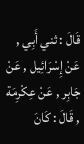قَالَ : ثني أَبِي , عَنْ إِسْرَائِيل , عَنْ جَابِر , عَنْ عِكْرِمَة , قَالَ : كَانَ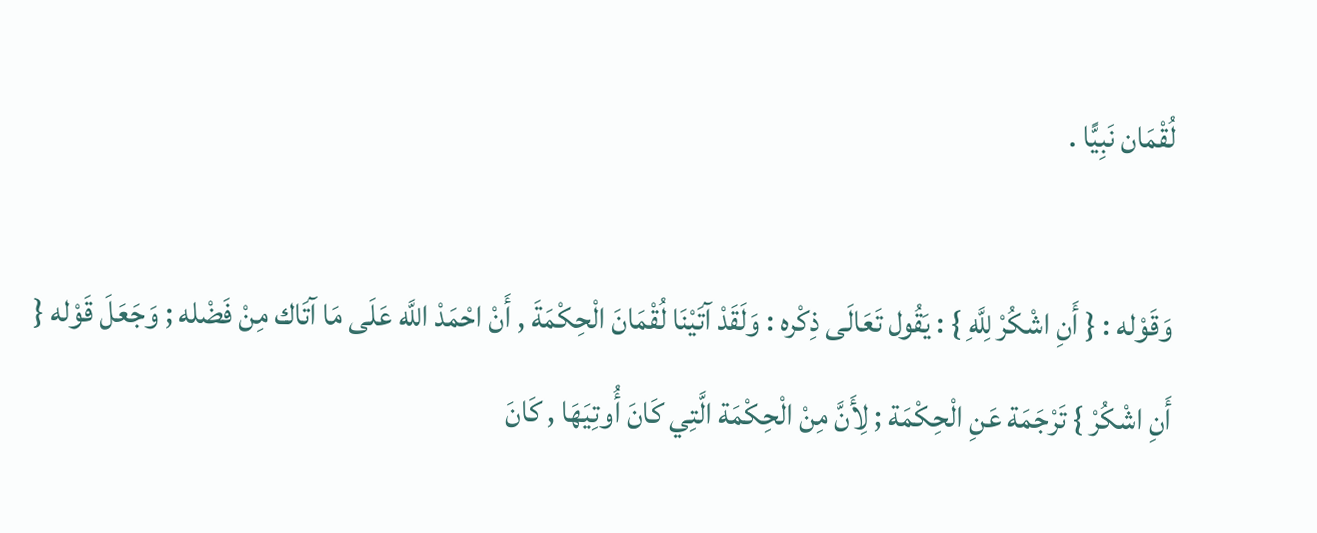لُقْمَان نَبِيًّا .

وَقَوْله : { أَنِ اشْكُرْ لِلَّهِ } : يَقُول تَعَالَى ذِكْره : وَلَقَدْ آتَيْنَا لُقْمَانَ الْحِكْمَةَ , أَنْ احْمَدْ اللَّه عَلَى مَا آتَاك مِنْ فَضْله ; وَجَعَلَ قَوْله { أَنِ اشْكُرْ } تَرْجَمَة عَنِ الْحِكْمَة ; لِأَنَّ مِنْ الْحِكْمَة الَّتِي كَانَ أُوتِيَهَا , كَانَ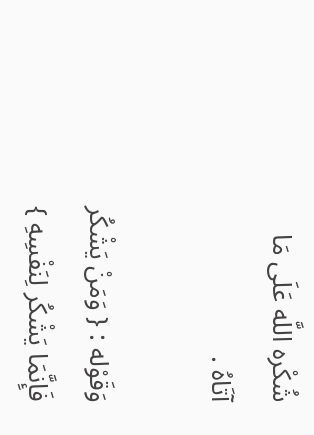شُكْره اللَّه عَلَى مَا آتَاهُ .

وَقَوْله : { وَمَنْ يَشْكُر فَإِنَّمَا يَشْكُر لِنَفْسِهِ }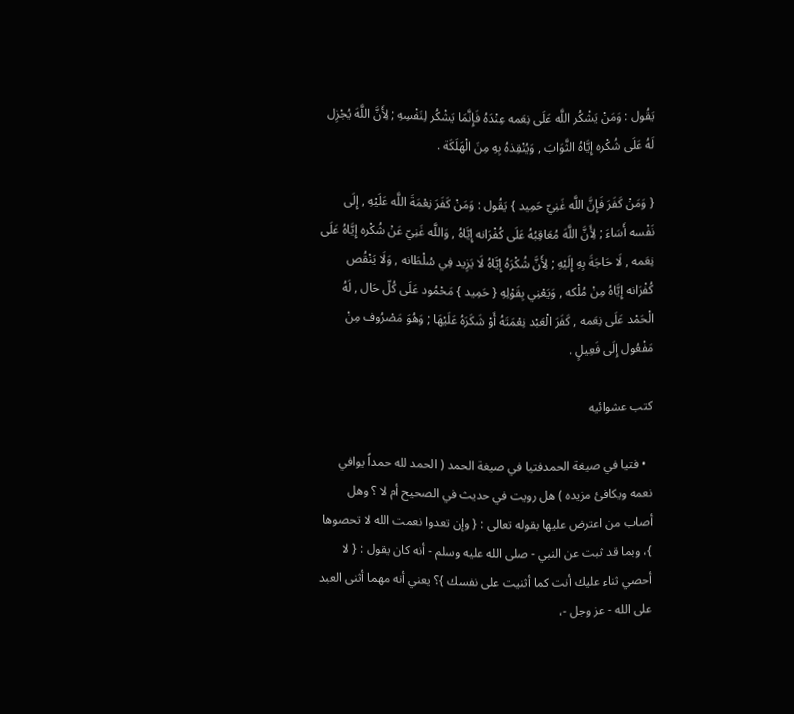يَقُول : وَمَنْ يَشْكُر اللَّه عَلَى نِعَمه عِنْدَهُ فَإِنَّمَا يَشْكُر لِنَفْسِهِ ; لِأَنَّ اللَّهَ يُجْزِل لَهُ عَلَى شُكْره إِيَّاهُ الثَّوَابَ , وَيُنْقِذهُ بِهِ مِنَ الْهَلَكَة .

{ وَمَنْ كَفَرَ فَإِنَّ اللَّه غَنِيّ حَمِيد } يَقُول : وَمَنْ كَفَرَ نِعْمَةَ اللَّه عَلَيْهِ , إِلَى نَفْسه أَسَاءَ ; لِأَنَّ اللَّهَ مُعَاقِبُهُ عَلَى كُفْرَانه إِيَّاهُ , وَاللَّه غَنِيّ عَنْ شُكْره إِيَّاهُ عَلَى نِعَمه , لَا حَاجَةَ بِهِ إِلَيْهِ ; لِأَنَّ شُكْرَهُ إِيَّاهُ لَا يَزِيد فِي سُلْطَانه , وَلَا يَنْقُص كُفْرَانه إِيَّاهُ مِنْ مُلْكه , وَيَعْنِي بِقَوْلِهِ { حَمِيد } مَحْمُود عَلَى كُلّ حَال , لَهُ الْحَمْد عَلَى نِعَمه , كَفَرَ الْعَبْد نِعْمَتَهُ أَوْ شَكَرَهُ عَلَيْهَا ; وَهُوَ مَصْرُوف مِنْ مَفْعُول إِلَى فَعِيلٍ .

كتب عشوائيه

  • فتيا في صيغة الحمدفتيا في صيغة الحمد ( الحمد لله حمداً يوافي نعمه ويكافئ مزيده ) هل رويت في حديث في الصحيح أم لا ؟ وهل أصاب من اعترض عليها بقوله تعالى : { وإن تعدوا نعمت الله لا تحصوها }، وبما قد ثبت عن النبي - صلى الله عليه وسلم - أنه كان يقول : { لا أحصي ثناء عليك أنت كما أثنيت على نفسك }؟ يعني أنه مهما أثنى العبد على الله - عز وجل -،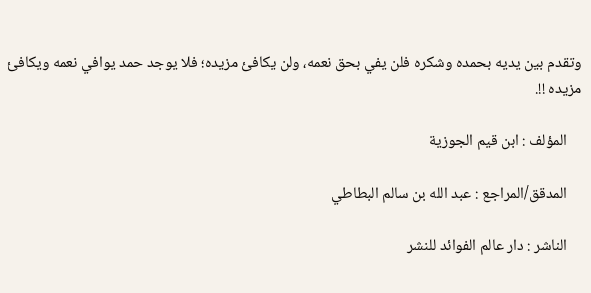وتقدم بين يديه بحمده وشكره فلن يفي بحق نعمه، ولن يكافئ مزيده؛ فلا يوجد حمد يوافي نعمه ويكافئ مزيده !!.

    المؤلف : ابن قيم الجوزية

    المدقق/المراجع : عبد الله بن سالم البطاطي

    الناشر : دار عالم الفوائد للنشر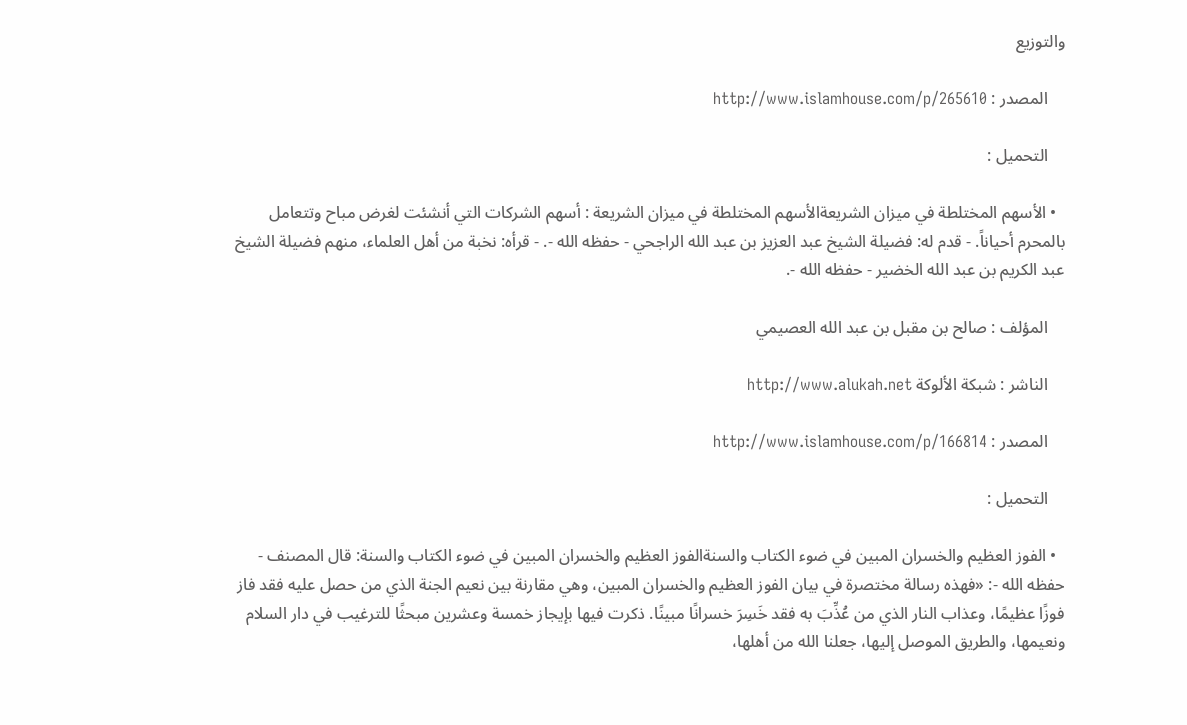والتوزيع

    المصدر : http://www.islamhouse.com/p/265610

    التحميل :

  • الأسهم المختلطة في ميزان الشريعةالأسهم المختلطة في ميزان الشريعة : أسهم الشركات التي أنشئت لغرض مباح وتتعامل بالمحرم أحياناً. - قدم له: فضيلة الشيخ عبد العزيز بن عبد الله الراجحي - حفظه الله -. - قرأه: نخبة من أهل العلماء، منهم فضيلة الشيخ عبد الكريم بن عبد الله الخضير - حفظه الله -.

    المؤلف : صالح بن مقبل بن عبد الله العصيمي

    الناشر : شبكة الألوكة http://www.alukah.net

    المصدر : http://www.islamhouse.com/p/166814

    التحميل :

  • الفوز العظيم والخسران المبين في ضوء الكتاب والسنةالفوز العظيم والخسران المبين في ضوء الكتاب والسنة: قال المصنف - حفظه الله -: «فهذه رسالة مختصرة في بيان الفوز العظيم والخسران المبين، وهي مقارنة بين نعيم الجنة الذي من حصل عليه فقد فاز فوزًا عظيمًا، وعذاب النار الذي من عُذِّبَ به فقد خَسِرَ خسرانًا مبينًا. ذكرت فيها بإيجاز خمسة وعشرين مبحثًا للترغيب في دار السلام ونعيمها، والطريق الموصل إليها، جعلنا الله من أهلها،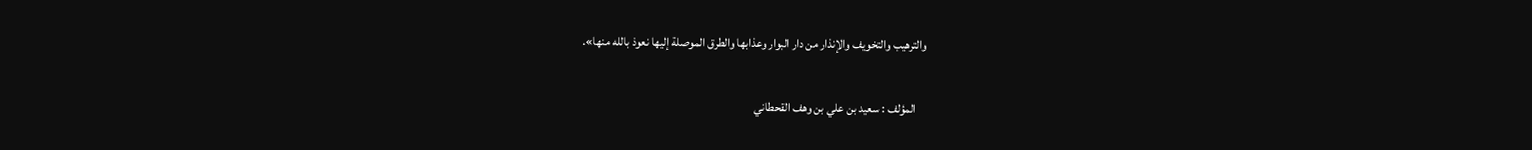والترهيب والتخويف والإنذار من دار البوار وعذابها والطرق الموصلة إليها نعوذ بالله منها».

    المؤلف : سعيد بن علي بن وهف القحطاني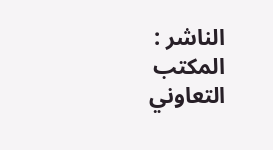الناشر : المكتب التعاوني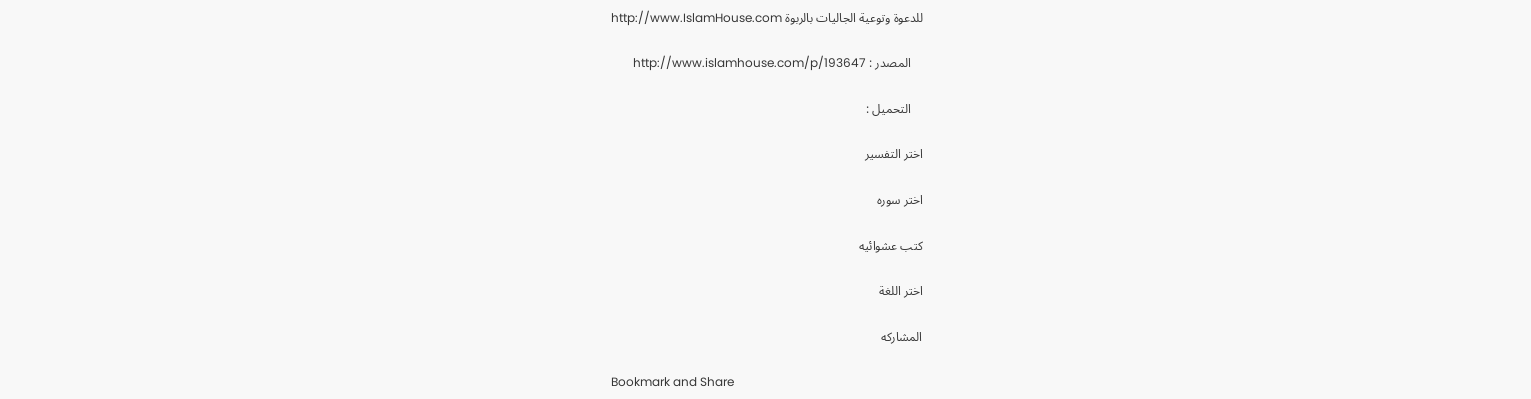للدعوة وتوعية الجاليات بالربوة http://www.IslamHouse.com

    المصدر : http://www.islamhouse.com/p/193647

    التحميل :

اختر التفسير

اختر سوره

كتب عشوائيه

اختر اللغة

المشاركه

Bookmark and Share